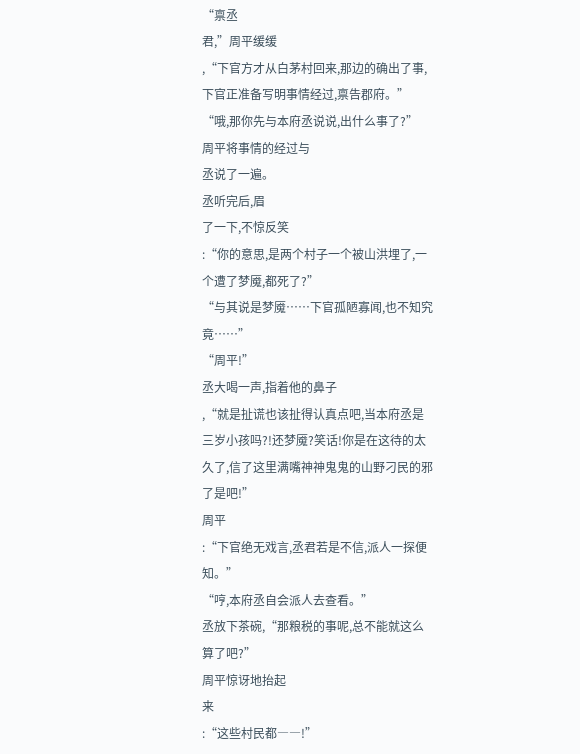“禀丞
君,”周平缓缓
,“下官方才从白茅村回来,那边的确出了事,下官正准备写明事情经过,禀告郡府。”
“哦,那你先与本府丞说说,出什么事了?”
周平将事情的经过与
丞说了一遍。
丞听完后,眉
了一下,不惊反笑
:“你的意思,是两个村子一个被山洪埋了,一个遭了梦魇,都死了?”
“与其说是梦魇……下官孤陋寡闻,也不知究竟……”
“周平!”
丞大喝一声,指着他的鼻子
,“就是扯谎也该扯得认真点吧,当本府丞是三岁小孩吗?!还梦魇?笑话!你是在这待的太久了,信了这里满嘴神神鬼鬼的山野刁民的邪了是吧!”
周平
:“下官绝无戏言,丞君若是不信,派人一探便知。”
“哼,本府丞自会派人去查看。”
丞放下茶碗,“那粮税的事呢,总不能就这么算了吧?”
周平惊讶地抬起
来
:“这些村民都――!”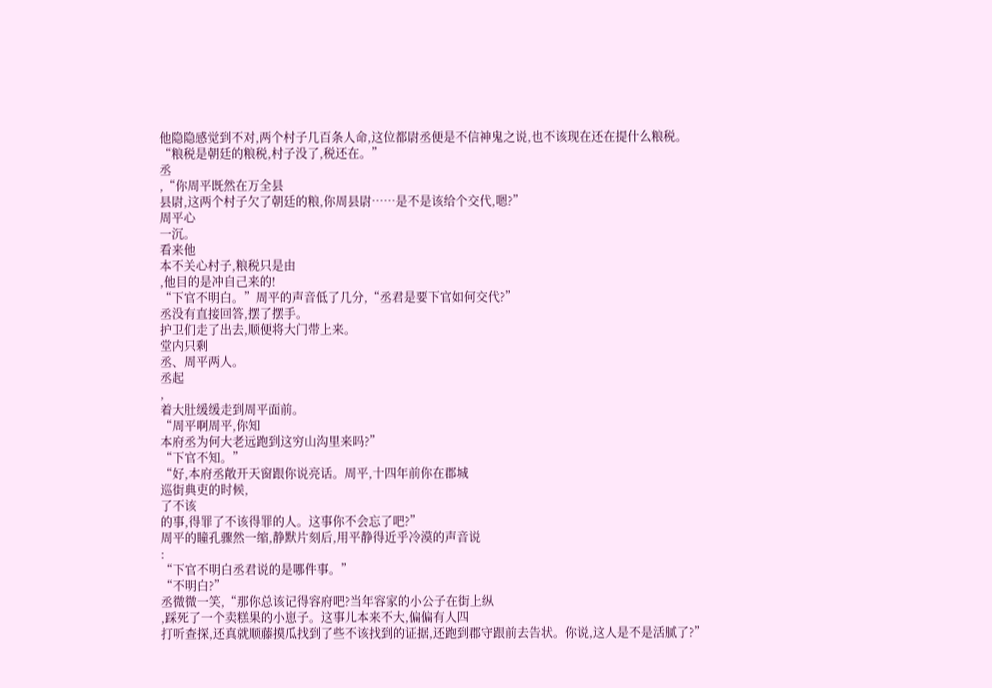他隐隐感觉到不对,两个村子几百条人命,这位都尉丞便是不信神鬼之说,也不该现在还在提什么粮税。
“粮税是朝廷的粮税,村子没了,税还在。”
丞
,“你周平既然在万全县
县尉,这两个村子欠了朝廷的粮,你周县尉……是不是该给个交代,嗯?”
周平心
一沉。
看来他
本不关心村子,粮税只是由
,他目的是冲自己来的!
“下官不明白。”周平的声音低了几分,“丞君是要下官如何交代?”
丞没有直接回答,摆了摆手。
护卫们走了出去,顺便将大门带上来。
堂内只剩
丞、周平两人。
丞起
,
着大肚缓缓走到周平面前。
“周平啊周平,你知
本府丞为何大老远跑到这穷山沟里来吗?”
“下官不知。”
“好,本府丞敞开天窗跟你说亮话。周平,十四年前你在郡城
巡街典吏的时候,
了不该
的事,得罪了不该得罪的人。这事你不会忘了吧?”
周平的瞳孔骤然一缩,静默片刻后,用平静得近乎冷漠的声音说
:
“下官不明白丞君说的是哪件事。”
“不明白?”
丞微微一笑,“那你总该记得容府吧?当年容家的小公子在街上纵
,踩死了一个卖糕果的小崽子。这事儿本来不大,偏偏有人四
打听查探,还真就顺藤摸瓜找到了些不该找到的证据,还跑到郡守跟前去告状。你说,这人是不是活腻了?”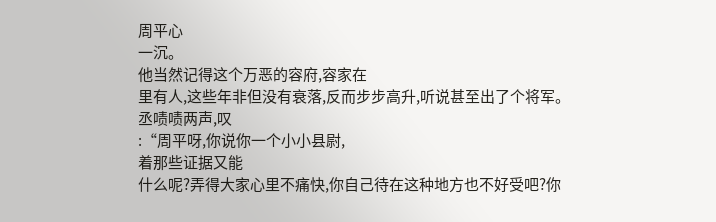周平心
一沉。
他当然记得这个万恶的容府,容家在
里有人,这些年非但没有衰落,反而步步高升,听说甚至出了个将军。
丞啧啧两声,叹
:“周平呀,你说你一个小小县尉,
着那些证据又能
什么呢?弄得大家心里不痛快,你自己待在这种地方也不好受吧?你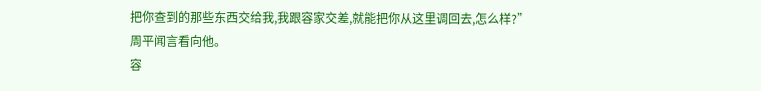把你查到的那些东西交给我,我跟容家交差,就能把你从这里调回去,怎么样?”
周平闻言看向他。
容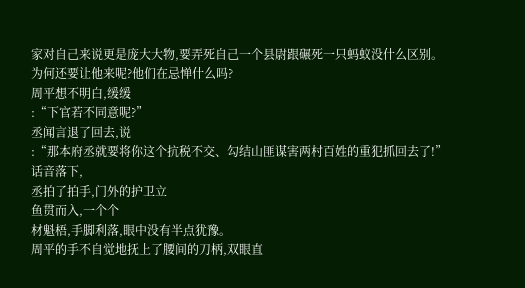家对自己来说更是庞大大物,要弄死自己一个县尉跟碾死一只蚂蚁没什么区别。
为何还要让他来呢?他们在忌惮什么吗?
周平想不明白,缓缓
:“下官若不同意呢?”
丞闻言退了回去,说
:“那本府丞就要将你这个抗税不交、勾结山匪谋害两村百姓的重犯抓回去了!”
话音落下,
丞拍了拍手,门外的护卫立
鱼贯而入,一个个
材魁梧,手脚利落,眼中没有半点犹豫。
周平的手不自觉地抚上了腰间的刀柄,双眼直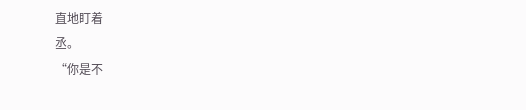直地盯着
丞。
“你是不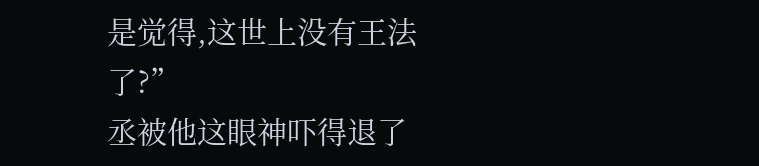是觉得,这世上没有王法了?”
丞被他这眼神吓得退了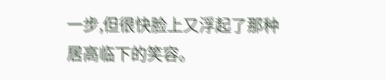一步,但很快脸上又浮起了那种居高临下的笑容。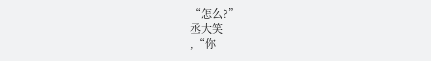“怎么?”
丞大笑
,“你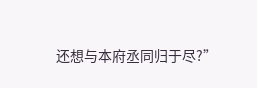还想与本府丞同归于尽?”